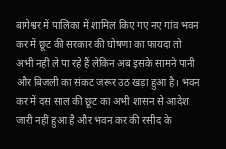बागेश्वर में पालिका में शामिल किए गए नए गांव भवन कर में छूट की सरकार की घोषणा का फायदा तो अभी नहीं ले पा रहे हैं लेकिन अब इसके सामने पानी और बिजली का संकट जरूर उठ खड़ा हुआ है। भवन कर में दस साल की छूट का अभी शासन से आदेश जारी नहीं हुआ है और भवन कर की रसीद के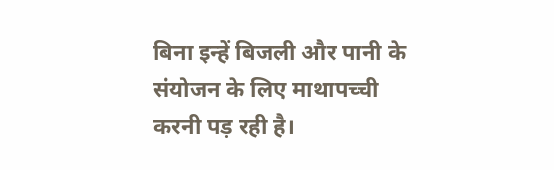बिना इन्हें बिजली और पानी के संयोजन के लिए माथापच्ची करनी पड़ रही है।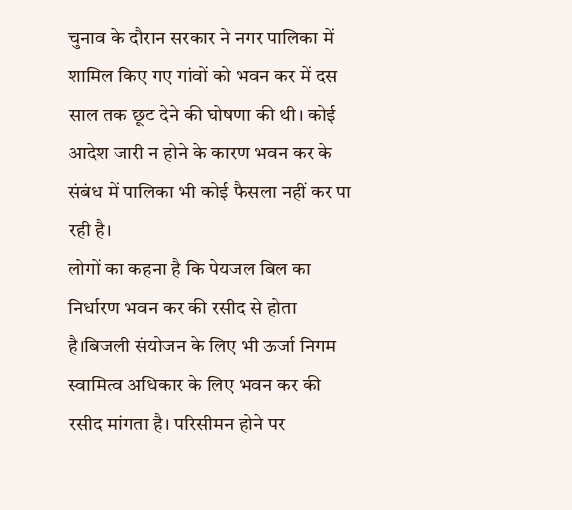चुनाव के दौरान सरकार ने नगर पालिका में शामिल किए गए गांवों को भवन कर में दस साल तक छूट देने की घोषणा की थी। कोई आदेश जारी न होने के कारण भवन कर के संबंध में पालिका भी कोई फैसला नहीं कर पा रही है।
लोगों का कहना है कि पेयजल बिल का निर्धारण भवन कर की रसीद से होता है।बिजली संयोजन के लिए भी ऊर्जा निगम स्वामित्व अधिकार के लिए भवन कर की रसीद मांगता है। परिसीमन होने पर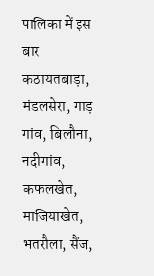पालिका में इस बार कठायतबाड़ा, मंडलसेरा, गाड़ गांव, बिलौना, नदीगांव, कफलखेत, माजियाखेत, भतरौला, सैंज,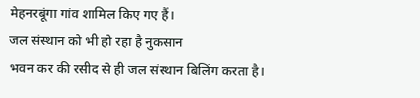मेहनरबूंगा गांव शामिल किए गए हैं।
जल संस्थान को भी हो रहा है नुकसान
भवन कर की रसीद से ही जल संस्थान बिलिंग करता है।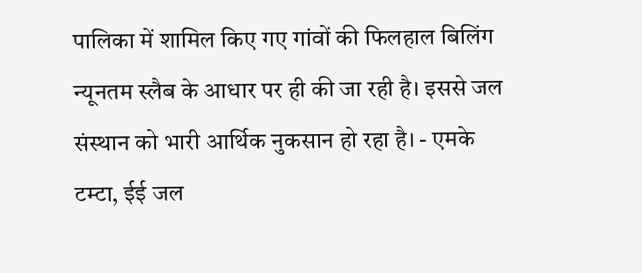पालिका में शामिल किए गए गांवों की फिलहाल बिलिंग न्यूनतम स्लैब के आधार पर ही की जा रही है। इससे जल संस्थान को भारी आर्थिक नुकसान हो रहा है। - एमके टम्टा, ईई जल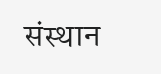संस्थान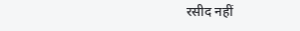रसीद नहीं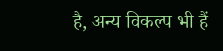है, अन्य विकल्प भी हैं